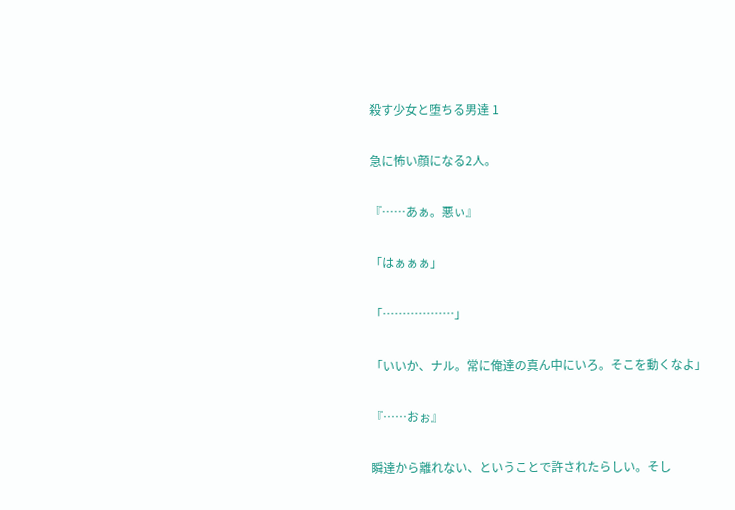殺す少女と堕ちる男達 1

急に怖い顔になる2人。

『……あぁ。悪ぃ』

「はぁぁぁ」

「………………」

「いいか、ナル。常に俺達の真ん中にいろ。そこを動くなよ」

『……おぉ』

瞬達から離れない、ということで許されたらしい。そし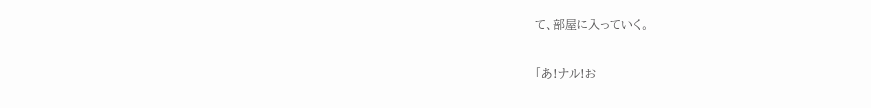て、部屋に入っていく。

「あ!ナル!お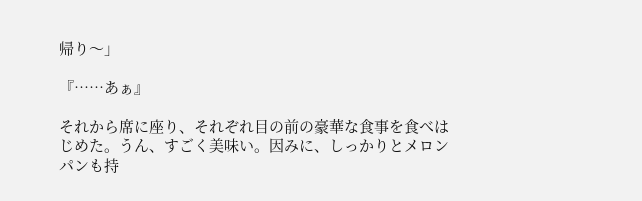帰り〜」

『……あぁ』

それから席に座り、それぞれ目の前の豪華な食事を食べはじめた。うん、すごく美味い。因みに、しっかりとメロンパンも持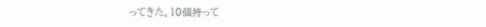ってきた。10個持って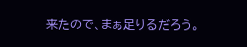来たので、まぁ足りるだろう。